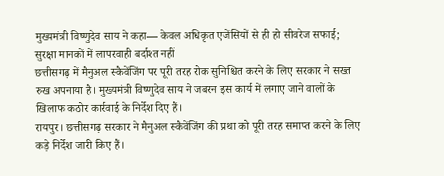मुख्यमंत्री विष्णुदेव साय ने कहा— केवल अधिकृत एजेंसियों से ही हो सीवरेज सफाई; सुरक्षा मानकों में लापरवाही बर्दाश्त नहीं
छत्तीसगढ़ में मैनुअल स्कैवेंजिंग पर पूरी तरह रोक सुनिश्चित करने के लिए सरकार ने सख्त रुख अपनाया है। मुख्यमंत्री विष्णुदेव साय ने जबरन इस कार्य में लगाए जाने वालों के खिलाफ कठोर कार्रवाई के निर्देश दिए हैं।
रायपुर। छत्तीसगढ़ सरकार ने मैनुअल स्कैवेंजिंग की प्रथा को पूरी तरह समाप्त करने के लिए कड़े निर्देश जारी किए हैं।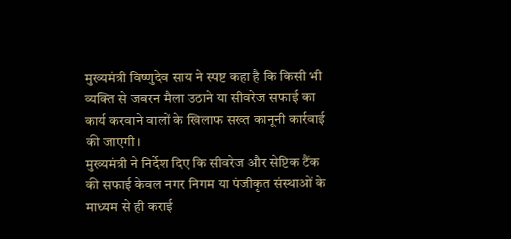मुख्यमंत्री विष्णुदेव साय ने स्पष्ट कहा है कि किसी भी व्यक्ति से जबरन मैला उठाने या सीवरेज सफाई का कार्य करवाने वालों के खिलाफ सख्त कानूनी कार्रवाई की जाएगी।
मुख्यमंत्री ने निर्देश दिए कि सीवरेज और सेप्टिक टैंक की सफाई केवल नगर निगम या पंजीकृत संस्थाओं के माध्यम से ही कराई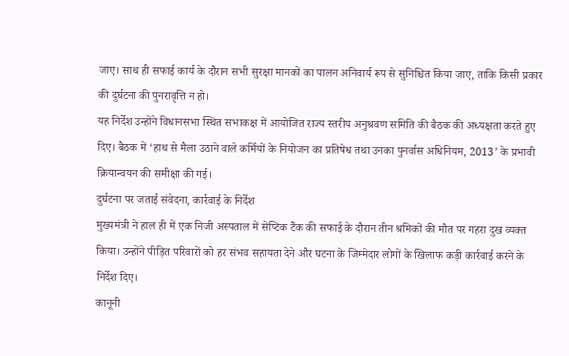जाए। साथ ही सफाई कार्य के दौरान सभी सुरक्षा मानकों का पालन अनिवार्य रूप से सुनिश्चित किया जाए, ताकि किसी प्रकार की दुर्घटना की पुनरावृत्ति न हो।
यह निर्देश उन्होंने विधानसभा स्थित सभाकक्ष में आयोजित राज्य स्तरीय अनुश्रवण समिति की बैठक की अध्यक्षता करते हुए दिए। बैठक में ‘हाथ से मैला उठाने वाले कर्मियों के नियोजन का प्रतिषेध तथा उनका पुनर्वास अधिनियम, 2013’ के प्रभावी क्रियान्वयन की समीक्षा की गई।
दुर्घटना पर जताई संवेदना, कार्रवाई के निर्देश
मुख्यमंत्री ने हाल ही में एक निजी अस्पताल में सेप्टिक टैंक की सफाई के दौरान तीन श्रमिकों की मौत पर गहरा दुख व्यक्त किया। उन्होंने पीड़ित परिवारों को हर संभव सहायता देने और घटना के जिम्मेदार लोगों के खिलाफ कड़ी कार्रवाई करने के निर्देश दिए।
कानूनी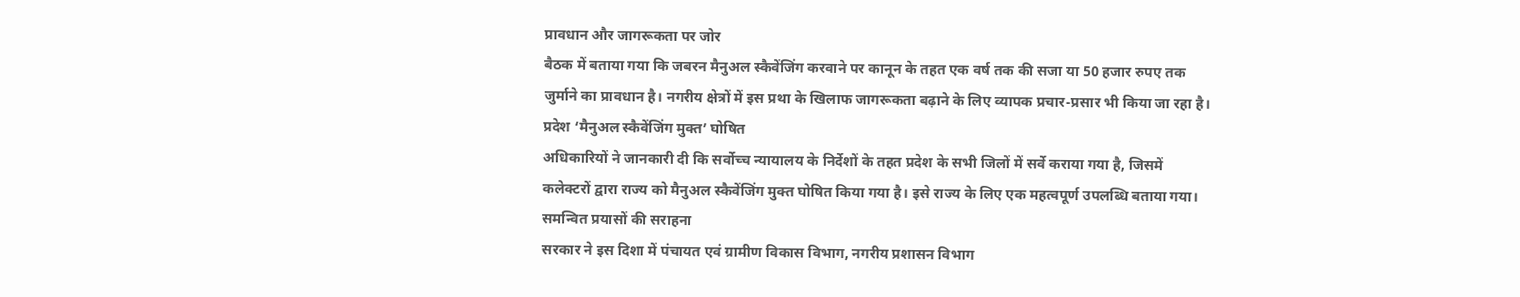प्रावधान और जागरूकता पर जोर
बैठक में बताया गया कि जबरन मैनुअल स्कैवेंजिंग करवाने पर कानून के तहत एक वर्ष तक की सजा या 50 हजार रुपए तक जुर्माने का प्रावधान है। नगरीय क्षेत्रों में इस प्रथा के खिलाफ जागरूकता बढ़ाने के लिए व्यापक प्रचार-प्रसार भी किया जा रहा है।
प्रदेश ‘मैनुअल स्कैवेंजिंग मुक्त’ घोषित
अधिकारियों ने जानकारी दी कि सर्वोच्च न्यायालय के निर्देशों के तहत प्रदेश के सभी जिलों में सर्वे कराया गया है, जिसमें कलेक्टरों द्वारा राज्य को मैनुअल स्कैवेंजिंग मुक्त घोषित किया गया है। इसे राज्य के लिए एक महत्वपूर्ण उपलब्धि बताया गया।
समन्वित प्रयासों की सराहना
सरकार ने इस दिशा में पंचायत एवं ग्रामीण विकास विभाग, नगरीय प्रशासन विभाग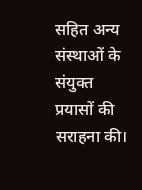सहित अन्य संस्थाओं के संयुक्त प्रयासों की सराहना की।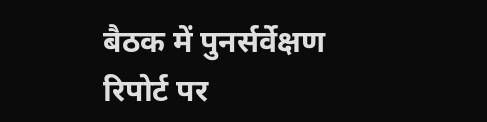बैठक में पुनर्सर्वेक्षण रिपोर्ट पर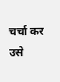चर्चा कर उसे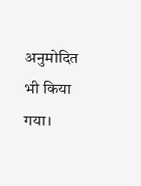अनुमोदित भी किया गया।